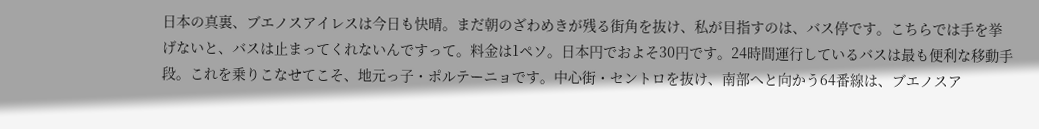日本の真裏、ブエノスアイレスは今日も快晴。まだ朝のざわめきが残る街角を抜け、私が目指すのは、バス停です。こちらでは手を挙げないと、バスは止まってくれないんですって。料金は1ペソ。日本円でおよそ30円です。24時間運行しているバスは最も便利な移動手段。これを乗りこなせてこそ、地元っ子・ポルテーニョです。中心街・セントロを抜け、南部へと向かう64番線は、ブエノスア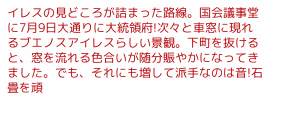イレスの見どころが詰まった路線。国会議事堂に7月9日大通りに大統領府!次々と車窓に現れるブエノスアイレスらしい景観。下町を抜けると、窓を流れる色合いが随分賑やかになってきました。でも、それにも増して派手なのは音!石畳を頑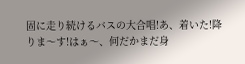固に走り続けるバスの大合唱!あ、着いた!降りま〜す!はぁ〜、何だかまだ身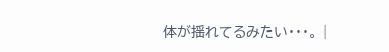体が揺れてるみたい・・・。 |